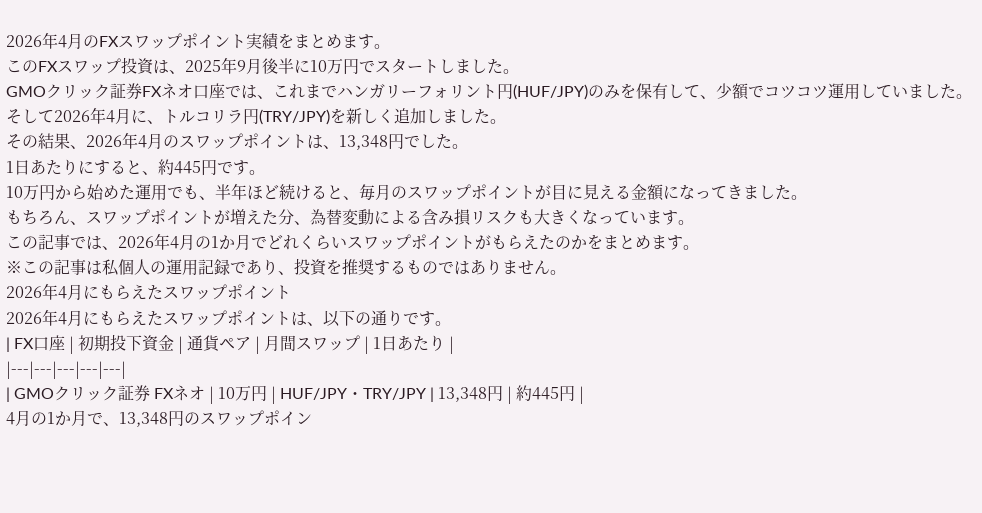2026年4月のFXスワップポイント実績をまとめます。
このFXスワップ投資は、2025年9月後半に10万円でスタートしました。
GMOクリック証券FXネオ口座では、これまでハンガリーフォリント円(HUF/JPY)のみを保有して、少額でコツコツ運用していました。
そして2026年4月に、トルコリラ円(TRY/JPY)を新しく追加しました。
その結果、2026年4月のスワップポイントは、13,348円でした。
1日あたりにすると、約445円です。
10万円から始めた運用でも、半年ほど続けると、毎月のスワップポイントが目に見える金額になってきました。
もちろん、スワップポイントが増えた分、為替変動による含み損リスクも大きくなっています。
この記事では、2026年4月の1か月でどれくらいスワップポイントがもらえたのかをまとめます。
※この記事は私個人の運用記録であり、投資を推奨するものではありません。
2026年4月にもらえたスワップポイント
2026年4月にもらえたスワップポイントは、以下の通りです。
| FX口座 | 初期投下資金 | 通貨ペア | 月間スワップ | 1日あたり |
|---|---|---|---|---|
| GMOクリック証券 FXネオ | 10万円 | HUF/JPY・TRY/JPY | 13,348円 | 約445円 |
4月の1か月で、13,348円のスワップポイン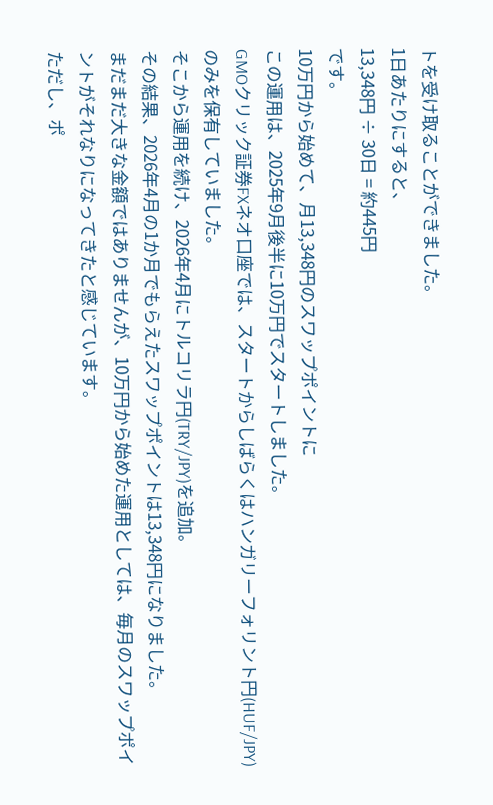トを受け取ることができました。
1日あたりにすると、
13,348円 ÷ 30日 = 約445円
です。
10万円から始めて、月13,348円のスワップポイントに
この運用は、2025年9月後半に10万円でスタートしました。
GMOクリック証券FXネオ口座では、スタートからしばらくはハンガリーフォリント円(HUF/JPY)のみを保有していました。
そこから運用を続け、2026年4月にトルコリラ円(TRY/JPY)を追加。
その結果、2026年4月の1か月でもらえたスワップポイントは13,348円になりました。
まだまだ大きな金額ではありませんが、10万円から始めた運用としては、毎月のスワップポイントがそれなりになってきたと感じています。
ただし、ポ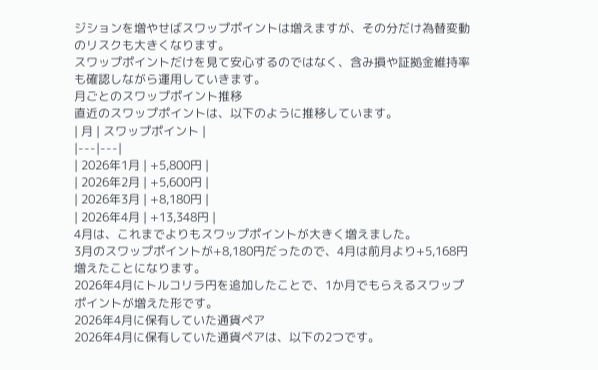ジションを増やせばスワップポイントは増えますが、その分だけ為替変動のリスクも大きくなります。
スワップポイントだけを見て安心するのではなく、含み損や証拠金維持率も確認しながら運用していきます。
月ごとのスワップポイント推移
直近のスワップポイントは、以下のように推移しています。
| 月 | スワップポイント |
|---|---|
| 2026年1月 | +5,800円 |
| 2026年2月 | +5,600円 |
| 2026年3月 | +8,180円 |
| 2026年4月 | +13,348円 |
4月は、これまでよりもスワップポイントが大きく増えました。
3月のスワップポイントが+8,180円だったので、4月は前月より+5,168円増えたことになります。
2026年4月にトルコリラ円を追加したことで、1か月でもらえるスワップポイントが増えた形です。
2026年4月に保有していた通貨ペア
2026年4月に保有していた通貨ペアは、以下の2つです。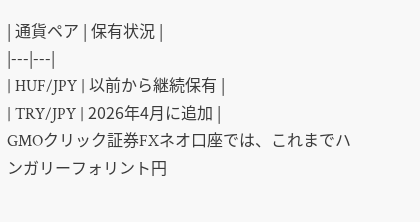| 通貨ペア | 保有状況 |
|---|---|
| HUF/JPY | 以前から継続保有 |
| TRY/JPY | 2026年4月に追加 |
GMOクリック証券FXネオ口座では、これまでハンガリーフォリント円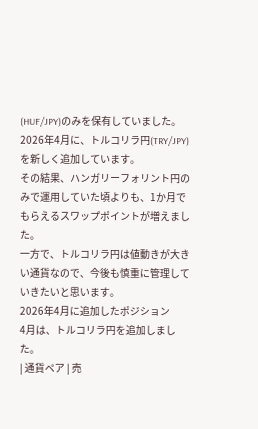(HUF/JPY)のみを保有していました。
2026年4月に、トルコリラ円(TRY/JPY)を新しく追加しています。
その結果、ハンガリーフォリント円のみで運用していた頃よりも、1か月でもらえるスワップポイントが増えました。
一方で、トルコリラ円は値動きが大きい通貨なので、今後も慎重に管理していきたいと思います。
2026年4月に追加したポジション
4月は、トルコリラ円を追加しました。
| 通貨ペア | 売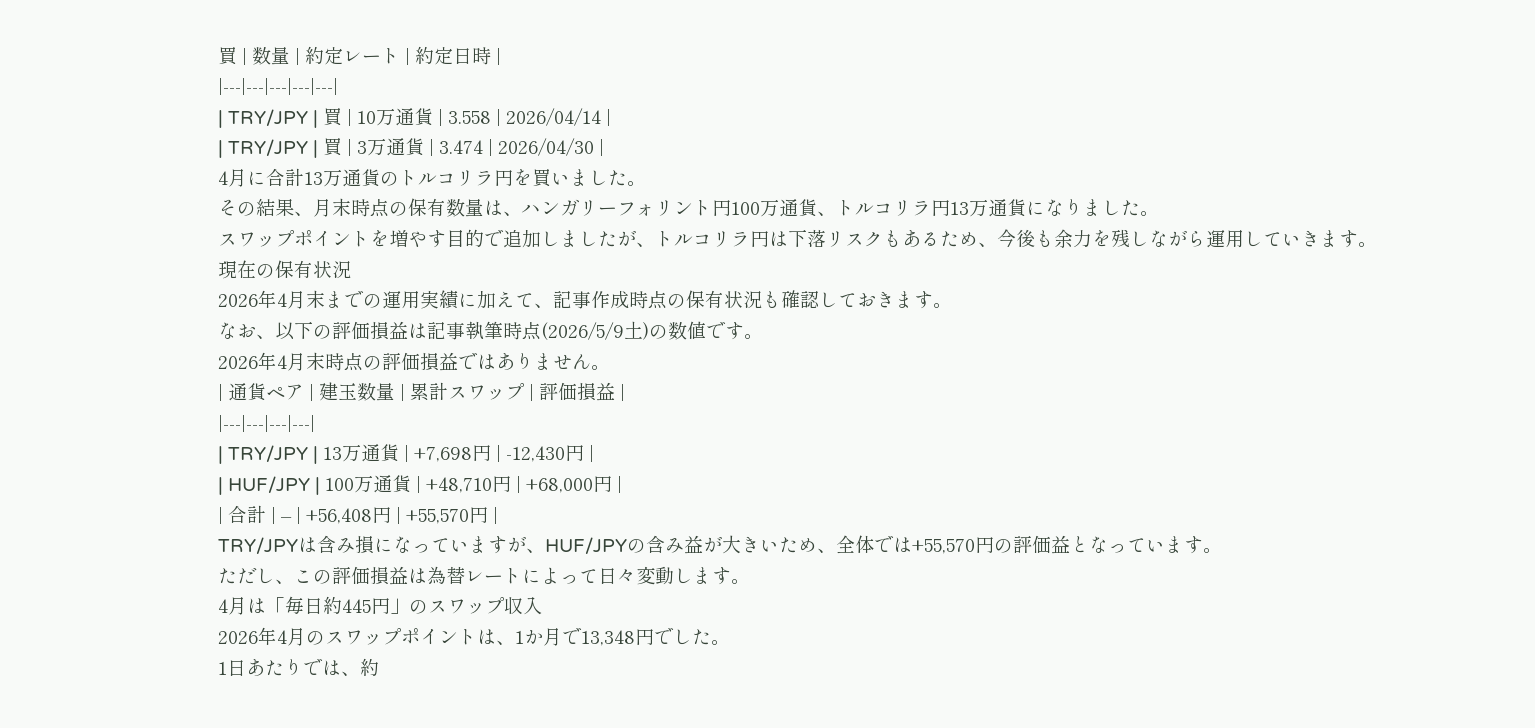買 | 数量 | 約定レート | 約定日時 |
|---|---|---|---|---|
| TRY/JPY | 買 | 10万通貨 | 3.558 | 2026/04/14 |
| TRY/JPY | 買 | 3万通貨 | 3.474 | 2026/04/30 |
4月に合計13万通貨のトルコリラ円を買いました。
その結果、月末時点の保有数量は、ハンガリーフォリント円100万通貨、トルコリラ円13万通貨になりました。
スワップポイントを増やす目的で追加しましたが、トルコリラ円は下落リスクもあるため、今後も余力を残しながら運用していきます。
現在の保有状況
2026年4月末までの運用実績に加えて、記事作成時点の保有状況も確認しておきます。
なお、以下の評価損益は記事執筆時点(2026/5/9土)の数値です。
2026年4月末時点の評価損益ではありません。
| 通貨ペア | 建玉数量 | 累計スワップ | 評価損益 |
|---|---|---|---|
| TRY/JPY | 13万通貨 | +7,698円 | -12,430円 |
| HUF/JPY | 100万通貨 | +48,710円 | +68,000円 |
| 合計 | – | +56,408円 | +55,570円 |
TRY/JPYは含み損になっていますが、HUF/JPYの含み益が大きいため、全体では+55,570円の評価益となっています。
ただし、この評価損益は為替レートによって日々変動します。
4月は「毎日約445円」のスワップ収入
2026年4月のスワップポイントは、1か月で13,348円でした。
1日あたりでは、約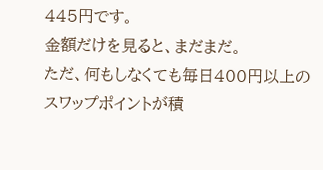445円です。
金額だけを見ると、まだまだ。
ただ、何もしなくても毎日400円以上のスワップポイントが積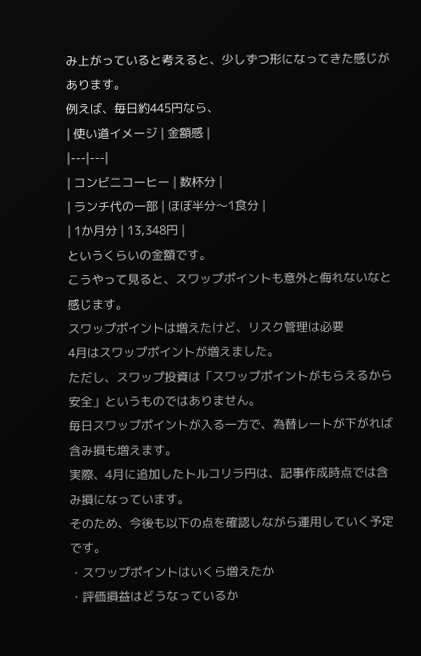み上がっていると考えると、少しずつ形になってきた感じがあります。
例えば、毎日約445円なら、
| 使い道イメージ | 金額感 |
|---|---|
| コンビニコーヒー | 数杯分 |
| ランチ代の一部 | ほぼ半分〜1食分 |
| 1か月分 | 13,348円 |
というくらいの金額です。
こうやって見ると、スワップポイントも意外と侮れないなと感じます。
スワップポイントは増えたけど、リスク管理は必要
4月はスワップポイントが増えました。
ただし、スワップ投資は「スワップポイントがもらえるから安全」というものではありません。
毎日スワップポイントが入る一方で、為替レートが下がれば含み損も増えます。
実際、4月に追加したトルコリラ円は、記事作成時点では含み損になっています。
そのため、今後も以下の点を確認しながら運用していく予定です。
・スワップポイントはいくら増えたか
・評価損益はどうなっているか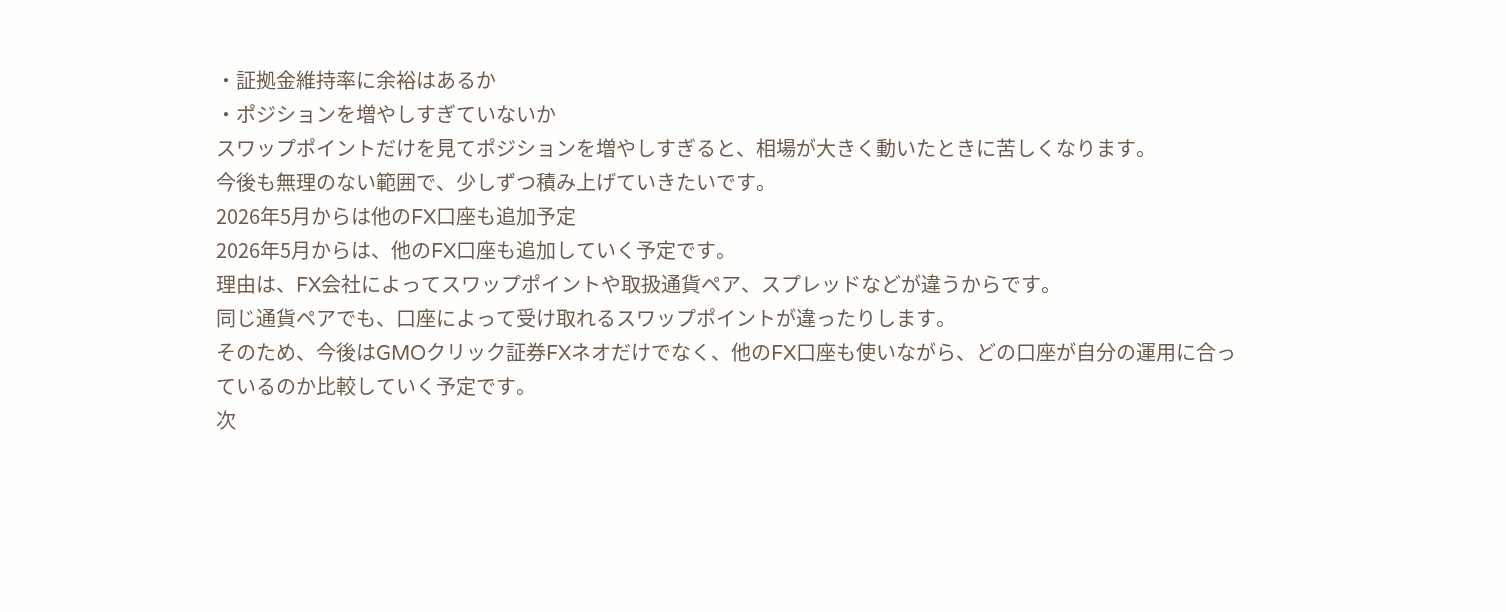・証拠金維持率に余裕はあるか
・ポジションを増やしすぎていないか
スワップポイントだけを見てポジションを増やしすぎると、相場が大きく動いたときに苦しくなります。
今後も無理のない範囲で、少しずつ積み上げていきたいです。
2026年5月からは他のFX口座も追加予定
2026年5月からは、他のFX口座も追加していく予定です。
理由は、FX会社によってスワップポイントや取扱通貨ペア、スプレッドなどが違うからです。
同じ通貨ペアでも、口座によって受け取れるスワップポイントが違ったりします。
そのため、今後はGMOクリック証券FXネオだけでなく、他のFX口座も使いながら、どの口座が自分の運用に合っているのか比較していく予定です。
次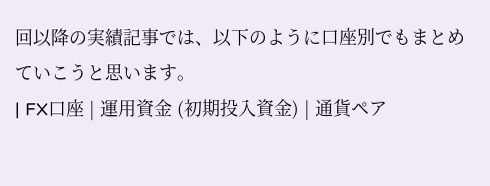回以降の実績記事では、以下のように口座別でもまとめていこうと思います。
| FX口座 | 運用資金 (初期投入資金) | 通貨ペア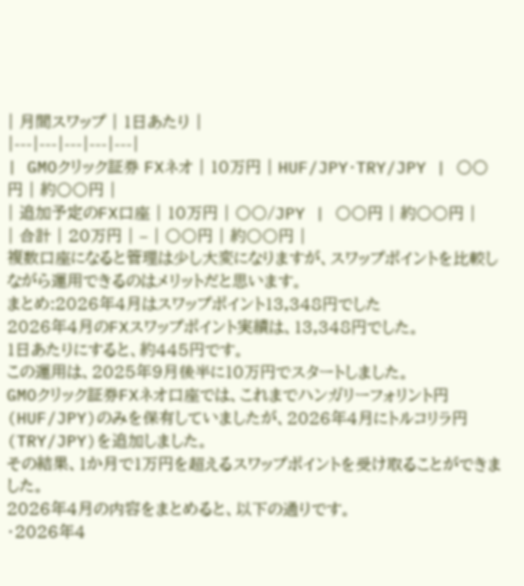| 月間スワップ | 1日あたり |
|---|---|---|---|---|
| GMOクリック証券 FXネオ | 10万円 | HUF/JPY・TRY/JPY | 〇〇円 | 約〇〇円 |
| 追加予定のFX口座 | 10万円 | 〇〇/JPY | 〇〇円 | 約〇〇円 |
| 合計 | 20万円 | – | 〇〇円 | 約〇〇円 |
複数口座になると管理は少し大変になりますが、スワップポイントを比較しながら運用できるのはメリットだと思います。
まとめ:2026年4月はスワップポイント13,348円でした
2026年4月のFXスワップポイント実績は、13,348円でした。
1日あたりにすると、約445円です。
この運用は、2025年9月後半に10万円でスタートしました。
GMOクリック証券FXネオ口座では、これまでハンガリーフォリント円(HUF/JPY)のみを保有していましたが、2026年4月にトルコリラ円(TRY/JPY)を追加しました。
その結果、1か月で1万円を超えるスワップポイントを受け取ることができました。
2026年4月の内容をまとめると、以下の通りです。
・2026年4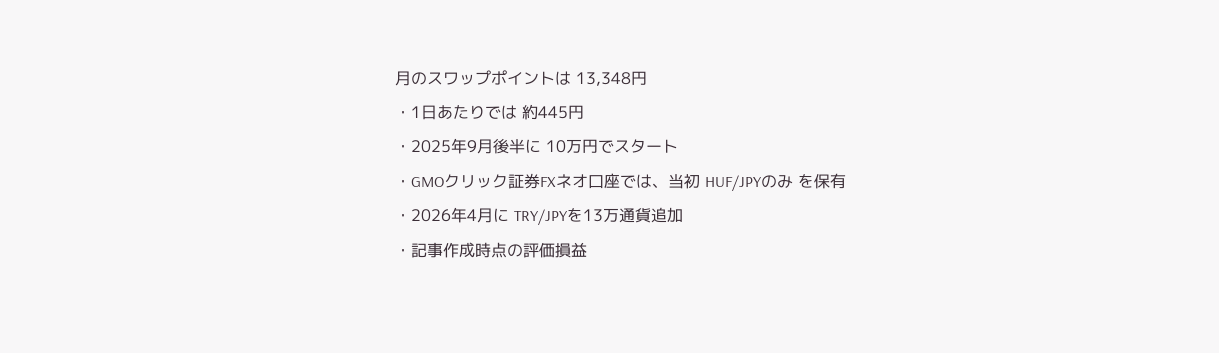月のスワップポイントは 13,348円
・1日あたりでは 約445円
・2025年9月後半に 10万円でスタート
・GMOクリック証券FXネオ口座では、当初 HUF/JPYのみ を保有
・2026年4月に TRY/JPYを13万通貨追加
・記事作成時点の評価損益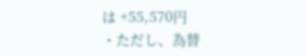は +55,570円
・ただし、為替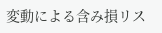変動による含み損リス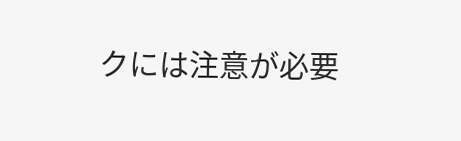クには注意が必要